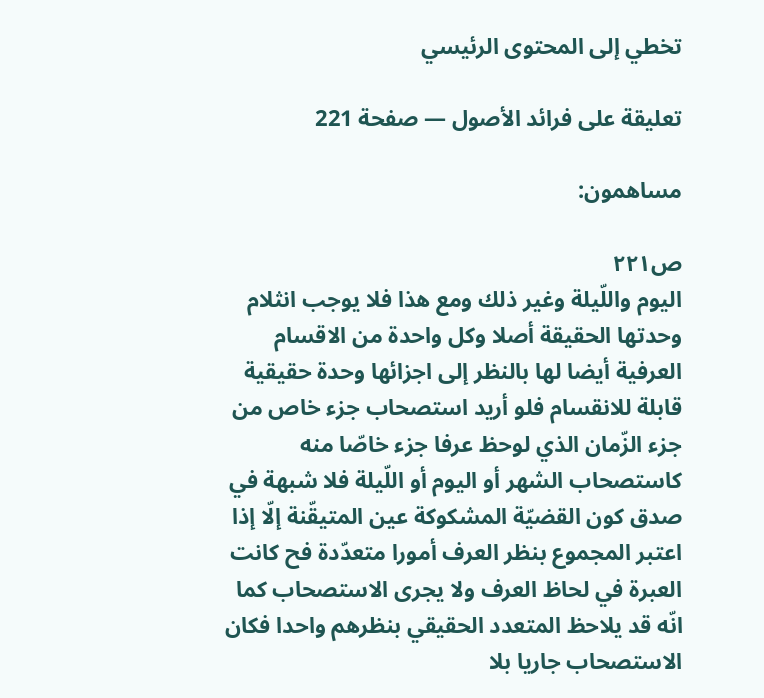تخطي إلى المحتوى الرئيسي

تعليقة على فرائد الأصول — صفحة 221

مساهمون:

ص٢٢١
اليوم واللّيلة وغير ذلك ومع هذا فلا يوجب انثلام وحدتها الحقيقة أصلا وكل واحدة من الاقسام العرفية أيضا لها بالنظر إلى اجزائها وحدة حقيقية قابلة للانقسام فلو أريد استصحاب جزء خاص من جزء الزّمان الذي لوحظ عرفا جزء خاصّا منه كاستصحاب الشهر أو اليوم أو اللّيلة فلا شبهة في صدق كون القضيّة المشكوكة عين المتيقّنة إلّا إذا اعتبر المجموع بنظر العرف أمورا متعدّدة فح كانت العبرة في لحاظ العرف ولا يجرى الاستصحاب كما انّه قد يلاحظ المتعدد الحقيقي بنظرهم واحدا فكان الاستصحاب جاريا بلا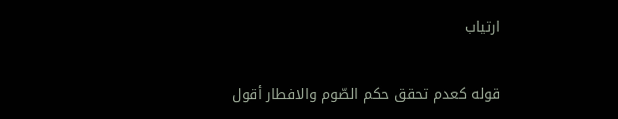ارتياب

قوله كعدم تحقق حكم الصّوم والافطار أقول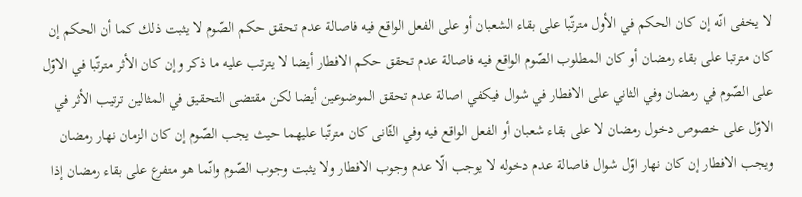لا يخفى انّه إن كان الحكم في الأول مترتّبا على بقاء الشعبان أو على الفعل الواقع فيه فاصالة عدم تحقق حكم الصّوم لا يثبت ذلك كما أن الحكم إن كان مترتبا على بقاء رمضان أو كان المطلوب الصّوم الواقع فيه فاصالة عدم تحقق حكم الافطار أيضا لا يترتب عليه ما ذكر وإن كان الأثر مترتّبا في الاوّل على الصّوم في رمضان وفي الثاني على الافطار في شوال فيكفي اصالة عدم تحقق الموضوعين أيضا لكن مقتضى التحقيق في المثالين ترتيب الأثر في الاوّل على خصوص دخول رمضان لا على بقاء شعبان أو الفعل الواقع فيه وفي الثّانى كان مترتّبا عليهما حيث يجب الصّوم إن كان الزمان نهار رمضان ويجب الافطار إن كان نهار اوّل شوال فاصالة عدم دخوله لا يوجب الّا عدم وجوب الافطار ولا يثبت وجوب الصّوم وانّما هو متفرع على بقاء رمضان إذا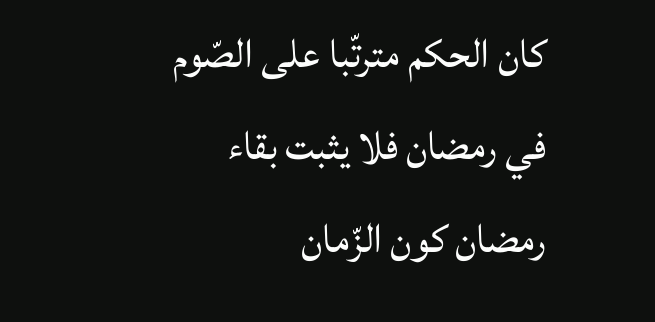كان الحكم مترتّبا على الصّوم في رمضان فلا يثبت بقاء رمضان كون الزّمان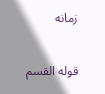زمانه

قوله القسم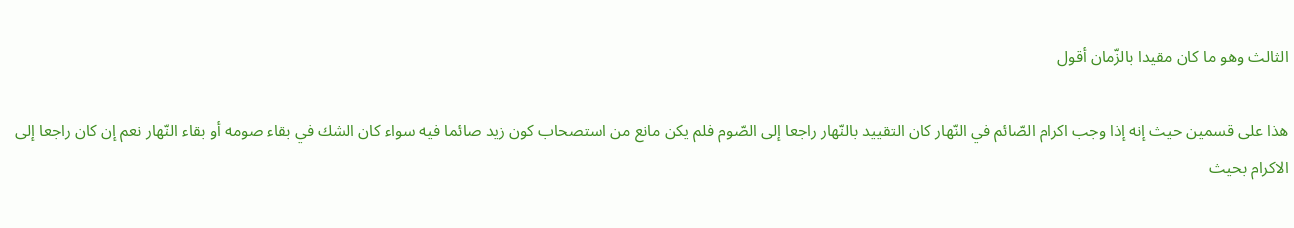الثالث وهو ما كان مقيدا بالزّمان أقول

هذا على قسمين حيث إنه إذا وجب اكرام الصّائم في النّهار كان التقييد بالنّهار راجعا إلى الصّوم فلم يكن مانع من استصحاب كون زيد صائما فيه سواء كان الشك في بقاء صومه أو بقاء النّهار نعم إن كان راجعا إلى الاكرام بحيث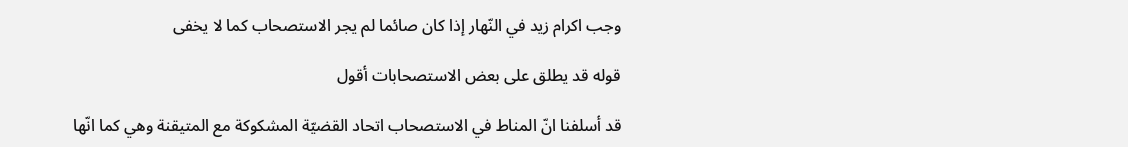وجب اكرام زيد في النّهار إذا كان صائما لم يجر الاستصحاب كما لا يخفى

قوله قد يطلق على بعض الاستصحابات أقول

قد أسلفنا انّ المناط في الاستصحاب اتحاد القضيّة المشكوكة مع المتيقنة وهي كما انّها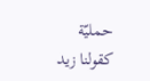حمليّة كقولنا زيد